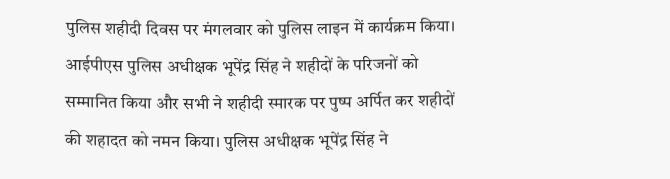पुलिस शहीदी दिवस पर मंगलवार को पुलिस लाइन में कार्यक्रम किया। आईपीएस पुलिस अधीक्षक भूपेंद्र सिंह ने शहीदों के परिजनों को सम्मानित किया और सभी ने शहीदी स्मारक पर पुष्प अर्पित कर शहीदों की शहादत को नमन किया। पुलिस अधीक्षक भूपेंद्र सिंह ने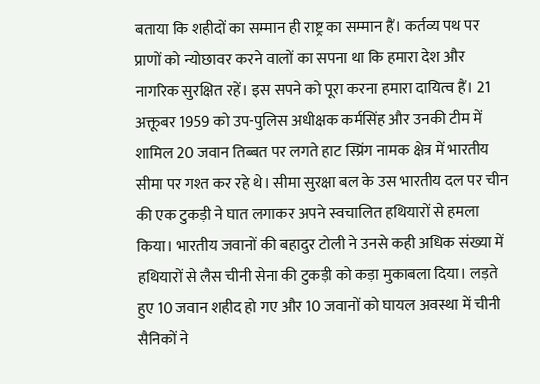बताया कि शहीदों का सम्मान ही राष्ट्र का सम्मान हैं। कर्तव्य पथ पर प्राणों को न्योछावर करने वालों का सपना था कि हमारा देश और नागरिक सुरक्षित रहें। इस सपने को पूरा करना हमारा दायित्व हैं। 21 अक्तूबर 1959 को उप-पुलिस अधीक्षक कर्मसिंह और उनकी टीम में शामिल 20 जवान तिब्बत पर लगते हाट स्प्रिंग नामक क्षेत्र में भारतीय सीमा पर गश्त कर रहे थे। सीमा सुरक्षा बल के उस भारतीय दल पर चीन की एक टुकड़ी ने घात लगाकर अपने स्वचालित हथियारों से हमला किया। भारतीय जवानों की बहादुर टोली ने उनसे कही अधिक संख्या में हथियारों से लैस चीनी सेना की टुकड़ी को कड़ा मुकाबला दिया। लड़ते हुए 10 जवान शहीद हो गए और 10 जवानों को घायल अवस्था में चीनी सैनिकों ने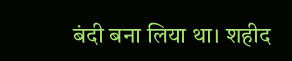बंदी बना लिया था। शहीद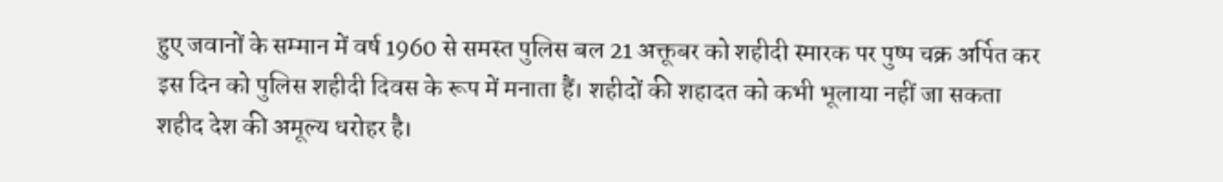हुए जवानों के सम्मान में वर्ष 1960 से समस्त पुलिस बल 21 अक्तूबर को शहीदी स्मारक पर पुष्प चक्र अर्पित कर इस दिन को पुलिस शहीदी दिवस के रूप में मनाता हैं। शहीदों की शहादत को कभी भूलाया नहीं जा सकता शहीद देश की अमूल्य धरोहर है।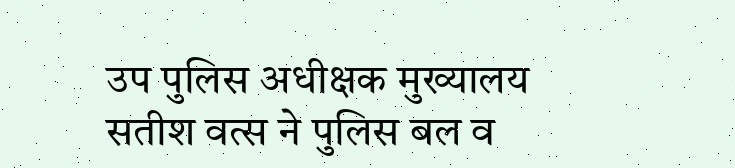उप पुलिस अधीक्षक मुख्यालय सतीश वत्स ने पुलिस बल व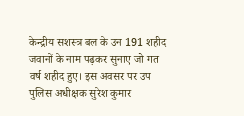केन्द्रीय सशस्त्र बल के उन 191 शहीद जवानों के नाम पढ़कर सुनाए जो गत वर्ष शहीद हुए। इस अवसर पर उप पुलिस अधीक्षक सुरेश कुमार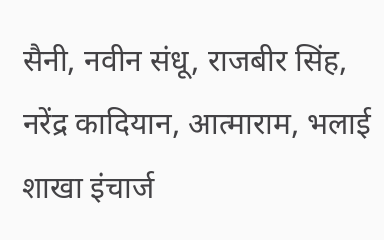सैनी, नवीन संधू, राजबीर सिंह, नरेंद्र कादियान, आत्माराम, भलाई शाखा इंचार्ज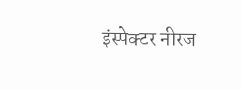इंस्पेक्टर नीरज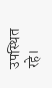उपस्थित रहे।